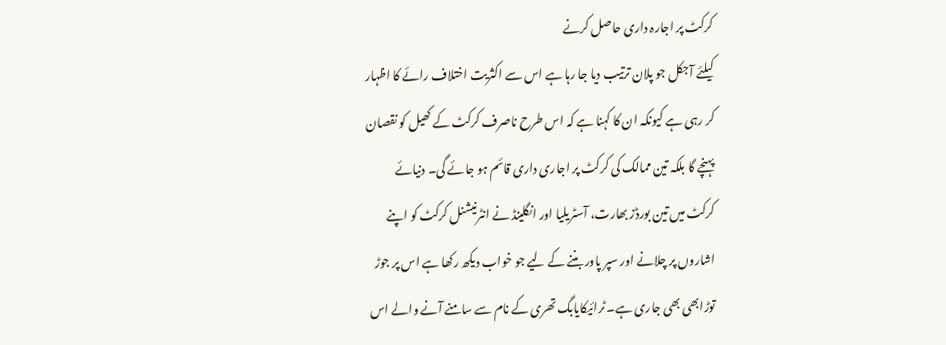کرکٹ پر اجارہ داری حاصل کرنے
کیلئے آجکل جو پلان ترتیب دیا جا رہا ہے اس سے اکثریت اختلاف رائے کا اظہار
کر رہی ہے کیونکہ ان کا کہنا ہے کہ اس طرح ناصرف کرکٹ کے کھیل کو نقصان
پہنچے گا بلکہ تین ممالک کی کرکٹ پر اجاری داری قائم ہو جائے گی۔ دنیائے
کرکٹ میں تین بورڈز بھارت، آسٹریلیا اور انگلینڈ نے انٹرنیشنل کرکٹ کو اپنے
اشاروں پر چلانے اور سپر پاور بننے کے لیے جو خواب دیکھ رکھا ہے اس پر جوڑ
توڑابھی بھی جاری ہے۔ ٹرائیکایابگ تھری کے نام سے سامنے آنے والے اس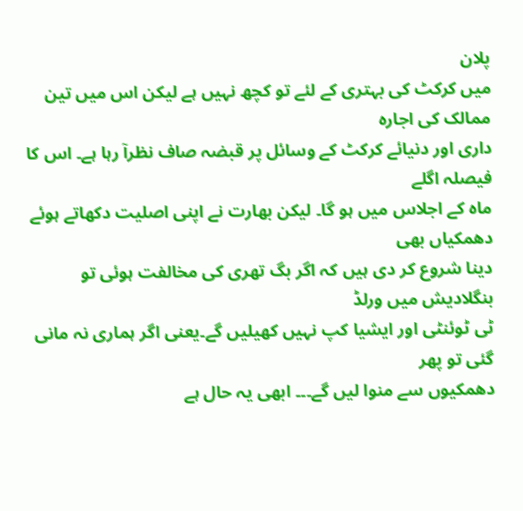پلان
میں کرکٹ کی بہتری کے لئے تو کچھ نہیں ہے لیکن اس میں تین ممالک کی اجارہ
داری اور دنیائے کرکٹ کے وسائل پر قبضہ صاف نظرآ رہا ہے۔ اس کا فیصلہ اگلے
ماہ کے اجلاس میں ہو گا۔ لیکن بھارت نے اپنی اصلیت دکھاتے ہوئے دھمکیاں بھی
دینا شروع کر دی ہیں کہ اگر بگ تھری کی مخالفت ہوئی تو بنگلادیش میں ورلڈ
ٹی ٹوئنٹی اور ایشیا کپ نہیں کھیلیں گے۔یعنی اگر ہماری نہ مانی گئی تو پھر
دھمکیوں سے منوا لیں گے۔۔۔ ابھی یہ حال ہے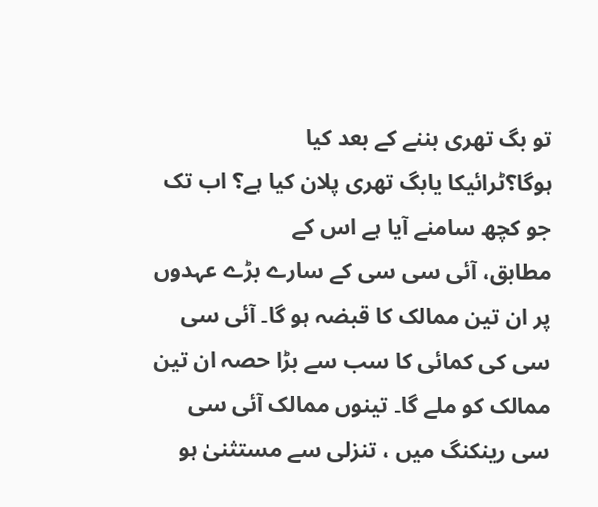تو بگ تھری بننے کے بعد کیا
ہوگا؟ٹرائیکا یابگ تھری پلان کیا ہے؟ اب تک جو کچھ سامنے آیا ہے اس کے
مطابق، آئی سی سی کے سارے بڑے عہدوں پر ان تین ممالک کا قبضہ ہو گا۔ آئی سی
سی کی کمائی کا سب سے بڑا حصہ ان تین ممالک کو ملے گا۔ تینوں ممالک آئی سی
سی رینکنگ میں ، تنزلی سے مستثنیٰ ہو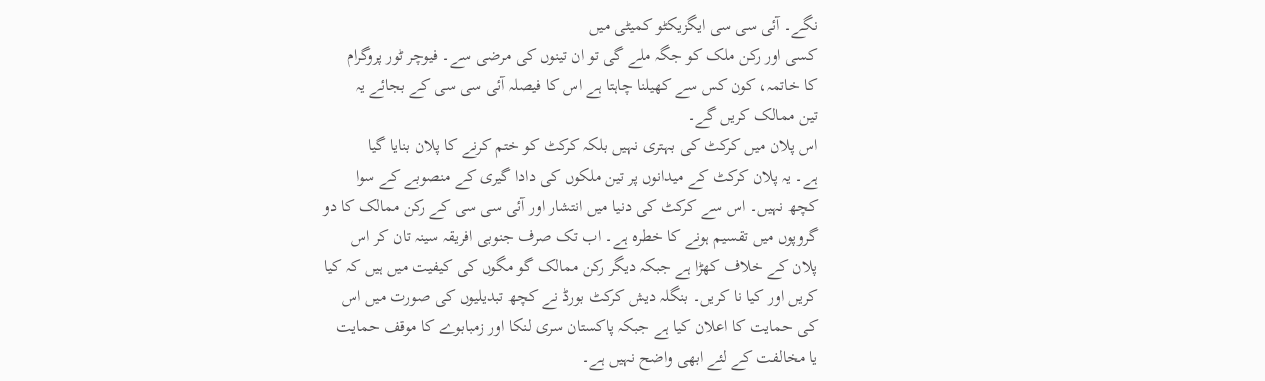نگے۔ آئی سی سی ایگزیکٹو کمیٹی میں
کسی اور رکن ملک کو جگہ ملے گی تو ان تینوں کی مرضی سے۔ فیوچر ٹور پروگرام
کا خاتمہ، کون کس سے کھیلنا چاہتا ہے اس کا فیصلہ آئی سی سی کے بجائے یہ
تین ممالک کریں گے۔
اس پلان میں کرکٹ کی بہتری نہیں بلکہ کرکٹ کو ختم کرنے کا پلان بنایا گیا
ہے۔ یہ پلان کرکٹ کے میدانوں پر تین ملکوں کی دادا گیری کے منصوبے کے سوا
کچھ نہیں۔ اس سے کرکٹ کی دنیا میں انتشار اور آئی سی سی کے رکن ممالک کا دو
گروپوں میں تقسیم ہونے کا خطرہ ہے۔ اب تک صرف جنوبی افریقہ سینہ تان کر اس
پلان کے خلاف کھڑا ہے جبکہ دیگر رکن ممالک گو مگوں کی کیفیت میں ہیں کہ کیا
کریں اور کیا نا کریں۔ بنگلہ دیش کرکٹ بورڈ نے کچھ تبدیلیوں کی صورت میں اس
کی حمایت کا اعلان کیا ہے جبکہ پاکستان سری لنکا اور زمبابوے کا موقف حمایت
یا مخالفت کے لئے ابھی واضح نہیں ہے۔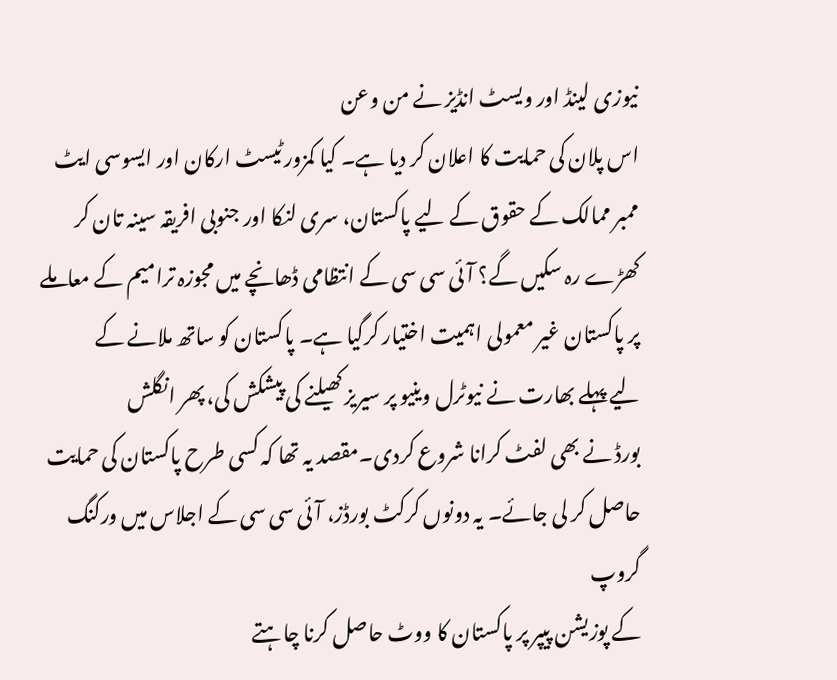نیوزی لینڈ اور ویسٹ انڈیز نے من وعن
اس پلان کی حمایت کا اعلان کر دیا ہے۔ کیا کمزور ٹیسٹ ارکان اور ایسوسی ایٹ
ممبر ممالک کے حقوق کے لیے پاکستان، سری لنکا اور جنوبی افریقہ سینہ تان کر
کھڑے رہ سکیں گے؟ آئی سی سی کے انتظامی ڈھانچے میں مجوزہ ترامیم کے معاملے
پر پاکستان غیر معمولی اہمیت اختیار کرگیا ہے۔ پاکستان کو ساتھ ملانے کے
لیے پہلے بھارت نے نیوٹرل وینیو پر سیریز کھیلنے کی پیشکش کی، پھر انگلش
بورڈ نے بھی لفٹ کرانا شروع کردی۔مقصد یہ تھا کہ کسی طرح پاکستان کی حمایت
حاصل کر لی جائے۔ یہ دونوں کرکٹ بورڈز، آئی سی سی کے اجلاس میں ورکنگ گروپ
کے پوزیشن پیپر پر پاکستان کا ووٹ حاصل کرنا چاہتے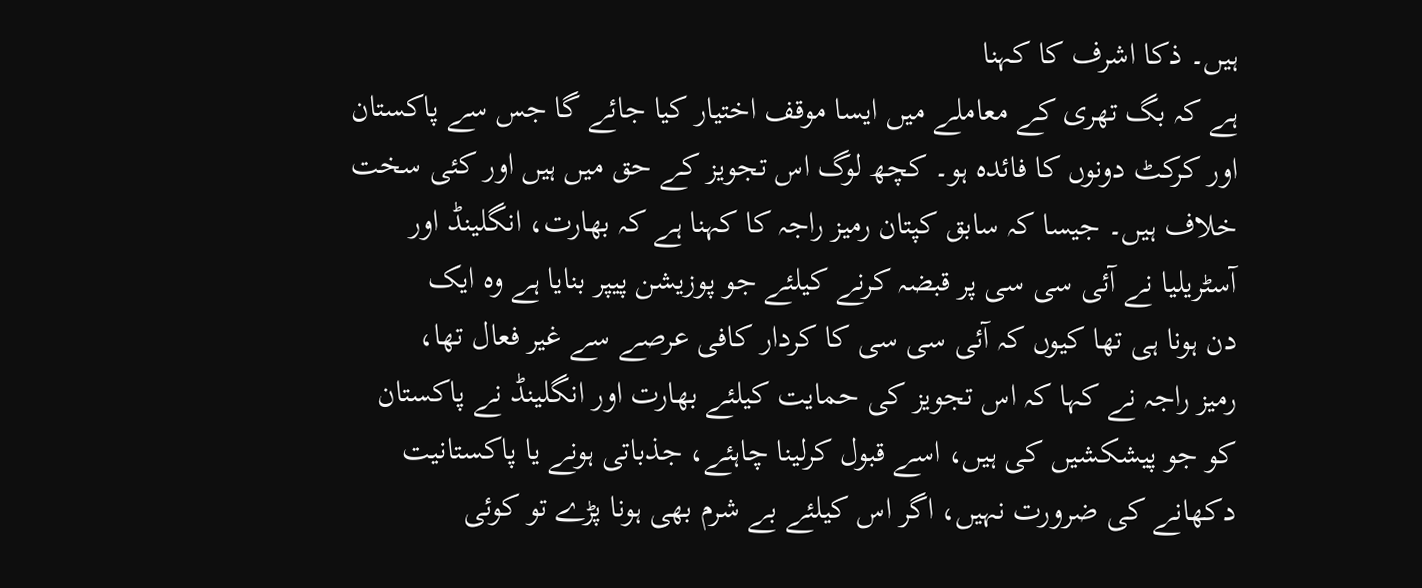ہیں۔ ذکا اشرف کا کہنا
ہے کہ بگ تھری کے معاملے میں ایسا موقف اختیار کیا جائے گا جس سے پاکستان
اور کرکٹ دونوں کا فائدہ ہو۔ کچھ لوگ اس تجویز کے حق میں ہیں اور کئی سخت
خلاف ہیں۔ جیسا کہ سابق کپتان رمیز راجہ کا کہنا ہے کہ بھارت، انگلینڈ اور
آسٹریلیا نے آئی سی سی پر قبضہ کرنے کیلئے جو پوزیشن پیپر بنایا ہے وہ ایک
دن ہونا ہی تھا کیوں کہ آئی سی سی کا کردار کافی عرصے سے غیر فعال تھا،
رمیز راجہ نے کہا کہ اس تجویز کی حمایت کیلئے بھارت اور انگلینڈ نے پاکستان
کو جو پیشکشیں کی ہیں، اسے قبول کرلینا چاہئے، جذباتی ہونے یا پاکستانیت
دکھانے کی ضرورت نہیں، اگر اس کیلئے بے شرم بھی ہونا پڑے تو کوئی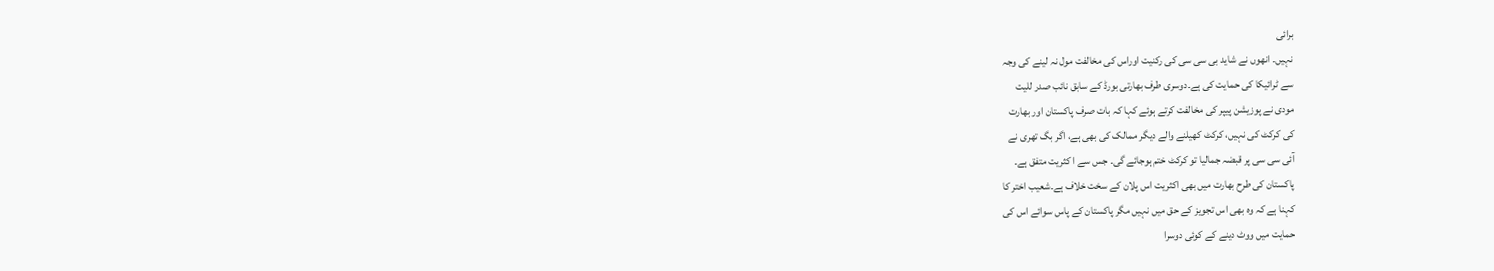برائی
نہیں۔ انھوں نے شاید بی سی سی کی رکنیت اوراس کی مخالفت مول نہ لینے کی وجہ
سے ٹرائیکا کی حمایت کی ہے۔دوسری طرف بھارتی بورڈ کے سابق نائب صدر للیت
مودی نے پوزیشن پیپر کی مخالفت کرتے ہوئے کہا کہ بات صرف پاکستان اور بھارت
کی کرکٹ کی نہیں، کرکٹ کھیلنے والے دیگر ممالک کی بھی ہے، اگر بگ تھری نے
آئی سی سی پر قبضہ جمالیا تو کرکٹ ختم ہوجائے گی۔ جس سے ا کثریت متفق ہے۔
پاکستان کی طرح بھارت میں بھی اکثریت اس پلان کے سخت خلاف ہے۔شعیب اختر کا
کہنا ہے کہ وہ بھی اس تجویز کے حق میں نہیں مگر پاکستان کے پاس سوائے اس کی
حمایت میں ووٹ دینے کے کوئی دوسرا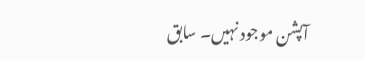آپشن موجود نہیں۔ سابق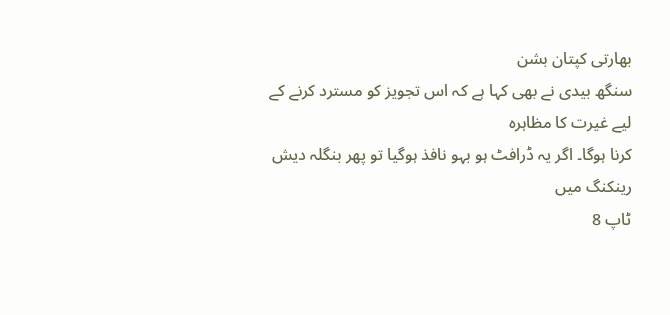بھارتی کپتان بشن
سنگھ بیدی نے بھی کہا ہے کہ اس تجویز کو مسترد کرنے کے لیے غیرت کا مظاہرہ
کرنا ہوگا۔ اگر یہ ڈرافٹ ہو بہو نافذ ہوگیا تو پھر بنگلہ دیش رینکنگ میں
ٹاپ 8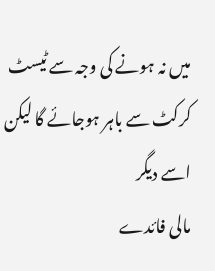میں نہ ہونے کی وجہ سے ٹیسٹ کرکٹ سے باہر ہوجائے گا لیکن اسے دیگر
مالی فائدے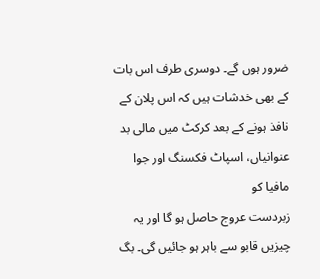ضرور ہوں گے۔ دوسری طرف اس بات کے بھی خدشات ہیں کہ اس پلان کے
نافذ ہونے کے بعد کرکٹ میں مالی بد عنوانیاں، اسپاٹ فکسنگ اور جوا مافیا کو
زبردست عروج حاصل ہو گا اور یہ چیزیں قابو سے باہر ہو جائیں گی۔ بگ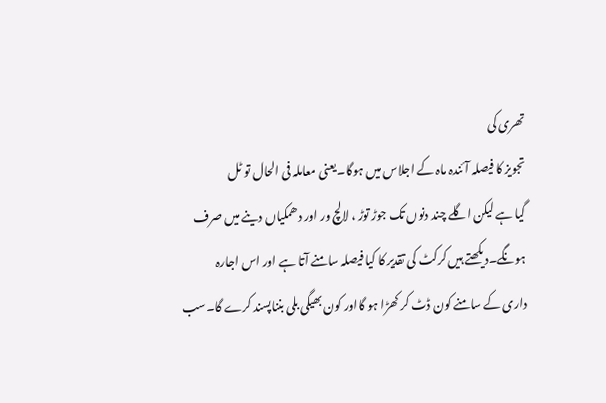تھری کی
تجویز کا فیصلہ آئندہ ماہ کے اجلاس میں ہوگا۔یعنی معاملہ فی الحال تو ٹل
گیا ہے لیکن اگلے چند دنوں تک جوڑ توڑ ، لالچ ور اور دھمکیاں دینے میں صرف
ہونگے۔دیکھتے ہیں کرکٹ کی تقدیر کا کیا فیصلہ سامنے آتا ہے اور اس اجارہ
داری کے سامنے کون ڈٹ کر کھڑا ہو گااور کون بھیگی بلی بنناپسند کرے گا۔سب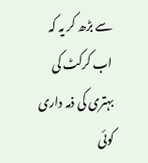سے بڑھ کر یہ کہ اب کرکٹ کی بہتری کی ذمہ داری کوئی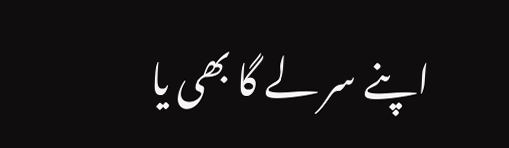اپنے سر لے گا بھی یا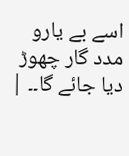اسے بے یارو مدد گار چھوڑ دیا جائے گا۔۔ |